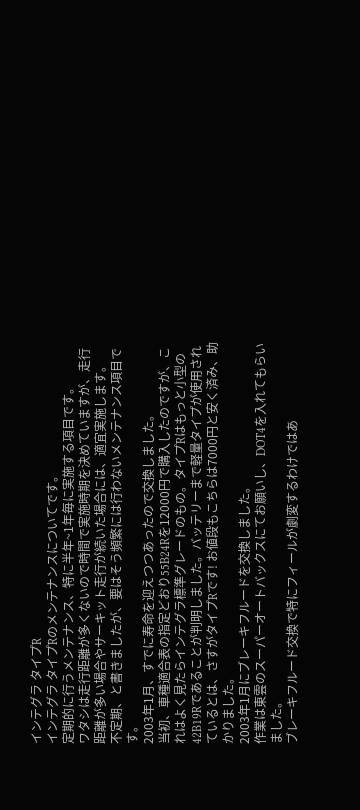インテグラ タイプR
インテグラ タイプRのメンテナンスについてです。
定期的に行うメンテナンス、特に半年~1年毎に実施する項目です。
ワタシは走行距離が多くないので時間で実施時期を決めていますが、走行距離が多い場合やサーキット走行が続いた場合には、適宜実施します。
不定期、と書きましたが、要はそう頻繁には行わないメンテナンス項目です。
2003年1月、すでに寿命を迎えつつあったので交換しました。
当初、車種適合表の指定どおり55B24Rを12000円で購入したのですが、これはよく見たらインテグラ標準グレードのもの。タイプRはもっと小型の42B19Rであることが判明しました。バッテリーまで軽量タイプが使用されているとは、さすがタイプRです! お値段もこちらは7000円と安く済み、助かりました。
2003年1月にブレーキフルードを交換しました。
作業は東雲のスーパーオートバックスにてお願いし、DOT4を入れてもらいました。
ブレーキフルード交換で特にフィールが劇変するわけではあ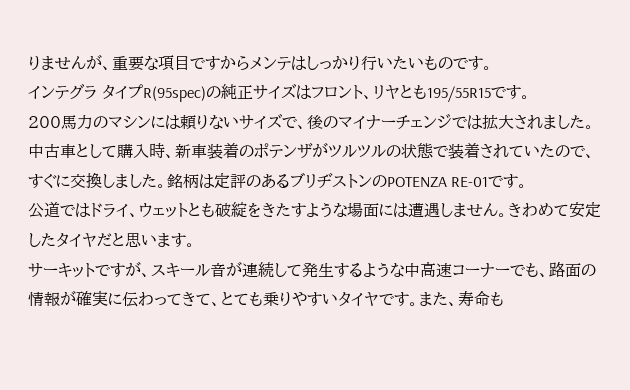りませんが、重要な項目ですからメンテはしっかり行いたいものです。
インテグラ タイプR(95spec)の純正サイズはフロント、リヤとも195/55R15です。
200馬力のマシンには頼りないサイズで、後のマイナーチェンジでは拡大されました。
中古車として購入時、新車装着のポテンザがツルツルの状態で装着されていたので、すぐに交換しました。銘柄は定評のあるブリヂストンのPOTENZA RE-01です。
公道ではドライ、ウェットとも破綻をきたすような場面には遭遇しません。きわめて安定したタイヤだと思います。
サーキットですが、スキール音が連続して発生するような中高速コーナーでも、路面の情報が確実に伝わってきて、とても乗りやすいタイヤです。また、寿命も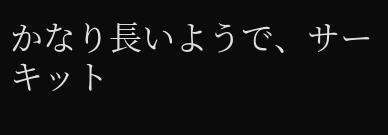かなり長いようで、サーキット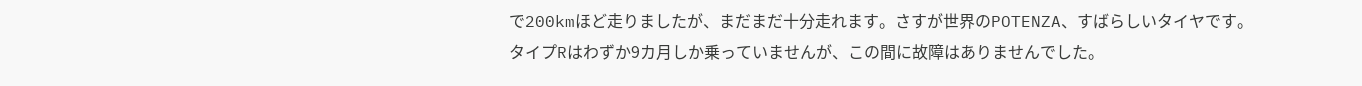で200kmほど走りましたが、まだまだ十分走れます。さすが世界のPOTENZA、すばらしいタイヤです。
タイプRはわずか9カ月しか乗っていませんが、この間に故障はありませんでした。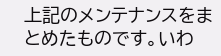上記のメンテナンスをまとめたものです。いわ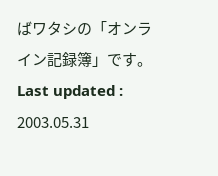ばワタシの「オンライン記録簿」です。
Last updated : 2003.05.31